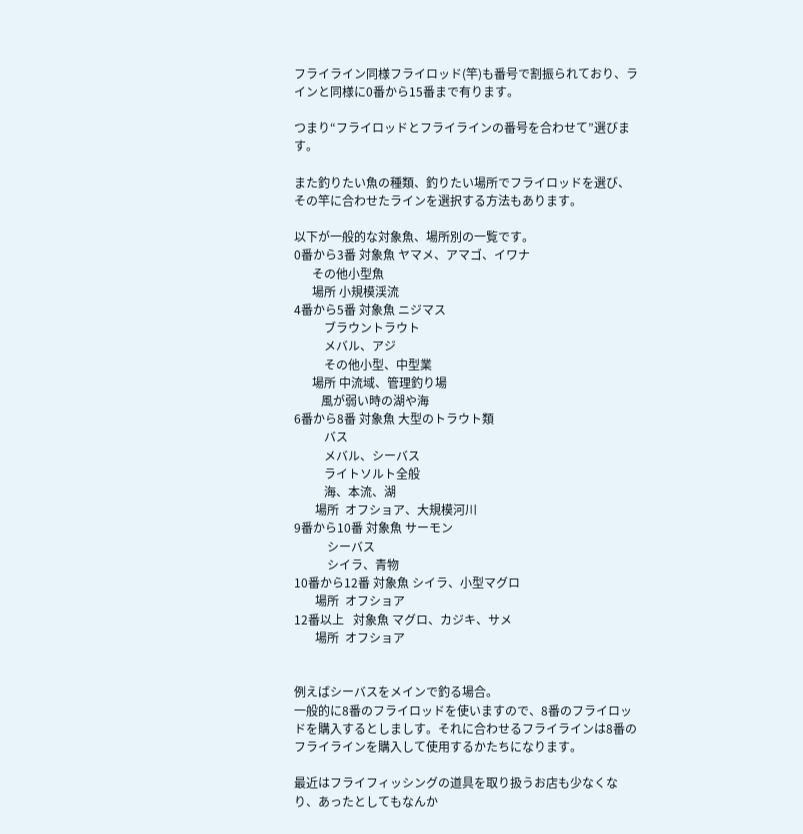フライライン同様フライロッド(竿)も番号で割振られており、ラインと同様に0番から15番まで有ります。

つまり“フライロッドとフライラインの番号を合わせて”選びます。

また釣りたい魚の種類、釣りたい場所でフライロッドを選び、その竿に合わせたラインを選択する方法もあります。

以下が一般的な対象魚、場所別の一覧です。
0番から3番 対象魚 ヤマメ、アマゴ、イワナ
      その他小型魚
      場所 小規模渓流
4番から5番 対象魚 ニジマス
          ブラウントラウト
          メバル、アジ
          その他小型、中型業
      場所 中流域、管理釣り場
         風が弱い時の湖や海
6番から8番 対象魚 大型のトラウト類
          バス
          メバル、シーバス
          ライトソルト全般
          海、本流、湖
       場所  オフショア、大規模河川
9番から10番 対象魚 サーモン
           シーバス
           シイラ、青物
10番から12番 対象魚 シイラ、小型マグロ
       場所  オフショア
12番以上   対象魚 マグロ、カジキ、サメ
       場所  オフショア


例えばシーバスをメインで釣る場合。
一般的に8番のフライロッドを使いますので、8番のフライロッドを購入するとしましす。それに合わせるフライラインは8番のフライラインを購入して使用するかたちになります。

最近はフライフィッシングの道具を取り扱うお店も少なくなり、あったとしてもなんか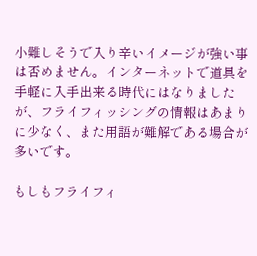小難しそうで入り辛いイメージが強い事は否めません。インターネットで道具を手軽に入手出来る時代にはなりましたが、フライフィッシングの情報はあまりに少なく、また用語が難解である場合が多いです。

もしもフライフィ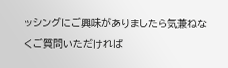ッシングにご興味がありましたら気兼ねなくご質問いただければ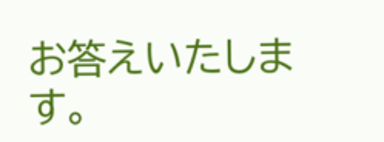お答えいたします。